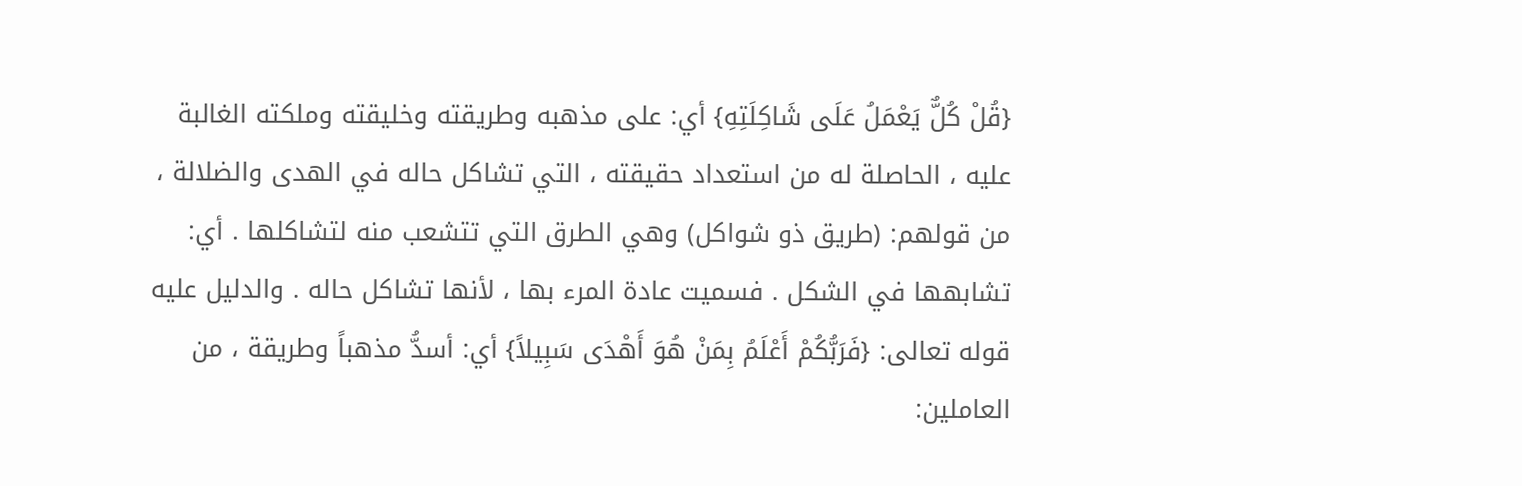{قُلْ كُلٌّ يَعْمَلُ عَلَى شَاكِلَتِهِ} أي: على مذهبه وطريقته وخليقته وملكته الغالبة عليه ، الحاصلة له من استعداد حقيقته ، التي تشاكل حاله في الهدى والضلالة ، من قولهم: (طريق ذو شواكل) وهي الطرق التي تتشعب منه لتشاكلها . أي: تشابهها في الشكل . فسميت عادة المرء بها ، لأنها تشاكل حاله . والدليل عليه قوله تعالى: {فَرَبُّكُمْ أَعْلَمُ بِمَنْ هُوَ أَهْدَى سَبِيلاً} أي: أسدُّ مذهباً وطريقة ، من العاملين: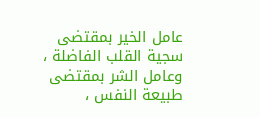عامل الخير بمقتضى سجية القلب الفاضلة ، وعامل الشر بمقتضى طبيعة النفس ،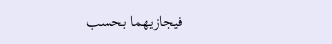فيجازيهما بحسب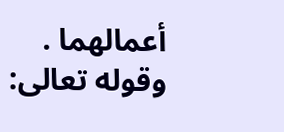أعمالهما .
وقوله تعالى: